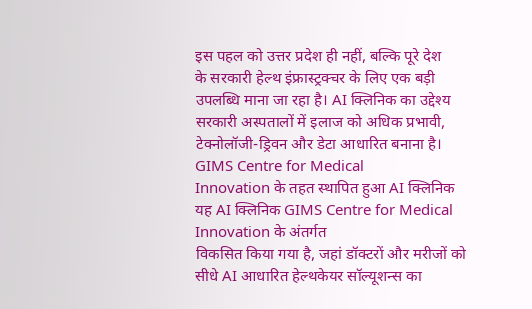इस पहल को उत्तर प्रदेश ही नहीं, बल्कि पूरे देश
के सरकारी हेल्थ इंफ्रास्ट्रक्चर के लिए एक बड़ी उपलब्धि माना जा रहा है। AI क्लिनिक का उद्देश्य सरकारी अस्पतालों में इलाज को अधिक प्रभावी, टेक्नोलॉजी-ड्रिवन और डेटा आधारित बनाना है।
GIMS Centre for Medical
Innovation के तहत स्थापित हुआ AI क्लिनिक
यह AI क्लिनिक GIMS Centre for Medical Innovation के अंतर्गत
विकसित किया गया है, जहां डॉक्टरों और मरीजों को सीधे AI आधारित हेल्थकेयर सॉल्यूशन्स का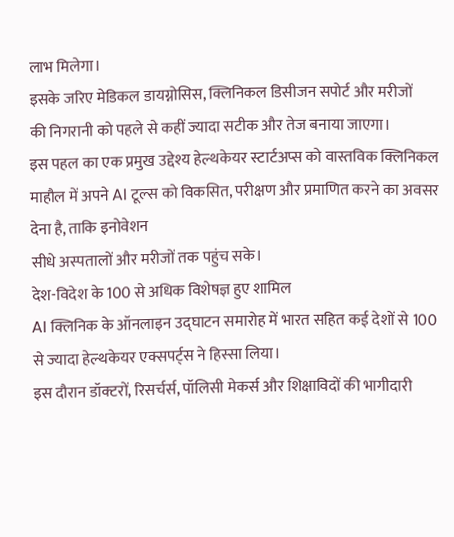लाभ मिलेगा।
इसके जरिए मेडिकल डायग्नोसिस, क्लिनिकल डिसीजन सपोर्ट और मरीजों
की निगरानी को पहले से कहीं ज्यादा सटीक और तेज बनाया जाएगा।
इस पहल का एक प्रमुख उद्देश्य हेल्थकेयर स्टार्टअप्स को वास्तविक क्लिनिकल
माहौल में अपने AI टूल्स को विकसित, परीक्षण और प्रमाणित करने का अवसर देना है, ताकि इनोवेशन
सीधे अस्पतालों और मरीजों तक पहुंच सके।
देश-विदेश के 100 से अधिक विशेषज्ञ हुए शामिल
AI क्लिनिक के ऑनलाइन उद्घाटन समारोह में भारत सहित कई देशों से 100 से ज्यादा हेल्थकेयर एक्सपर्ट्स ने हिस्सा लिया।
इस दौरान डॉक्टरों, रिसर्चर्स, पॉलिसी मेकर्स और शिक्षाविदों की भागीदारी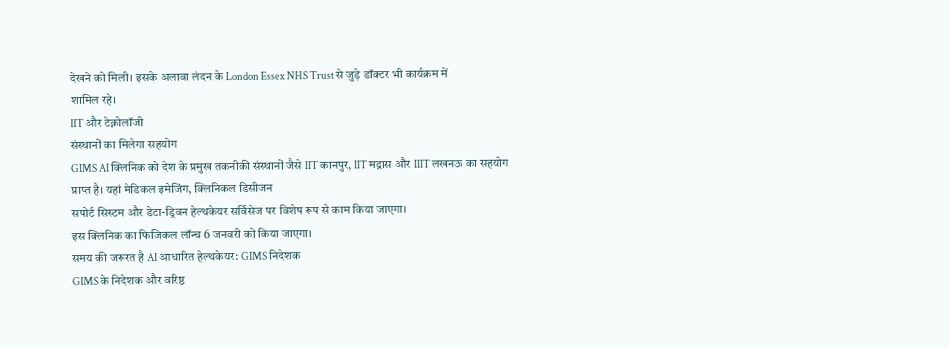देखने को मिली। इसके अलावा लंदन के London Essex NHS Trust से जुड़े डॉक्टर भी कार्यक्रम में
शामिल रहे।
IIT और टेक्नोलॉजी
संस्थानों का मिलेगा सहयोग
GIMS AI क्लिनिक को देश के प्रमुख तकनीकी संस्थानों जैसे IIT कानपुर, IIT मद्रास और IIIT लखनऊ का सहयोग प्राप्त है। यहां मेडिकल इमेजिंग, क्लिनिकल डिसीजन
सपोर्ट सिस्टम और डेटा-ड्रिवन हेल्थकेयर सर्विसेज पर विशेष रूप से काम किया जाएगा।
इस क्लिनिक का फिजिकल लॉन्च 6 जनवरी को किया जाएगा।
समय की जरूरत है AI आधारित हेल्थकेयर: GIMS निदेशक
GIMS के निदेशक और वरिष्ठ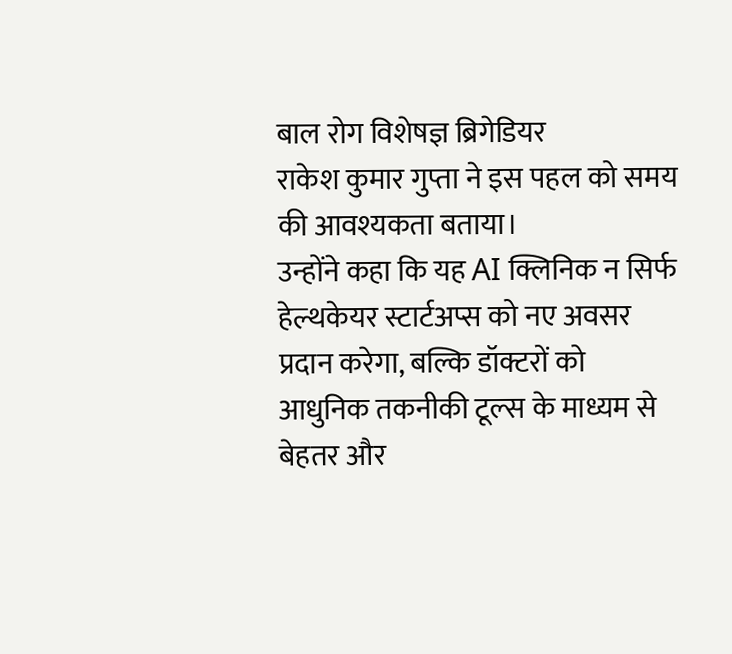बाल रोग विशेषज्ञ ब्रिगेडियर
राकेश कुमार गुप्ता ने इस पहल को समय की आवश्यकता बताया।
उन्होंने कहा कि यह AI क्लिनिक न सिर्फ हेल्थकेयर स्टार्टअप्स को नए अवसर प्रदान करेगा, बल्कि डॉक्टरों को आधुनिक तकनीकी टूल्स के माध्यम से बेहतर और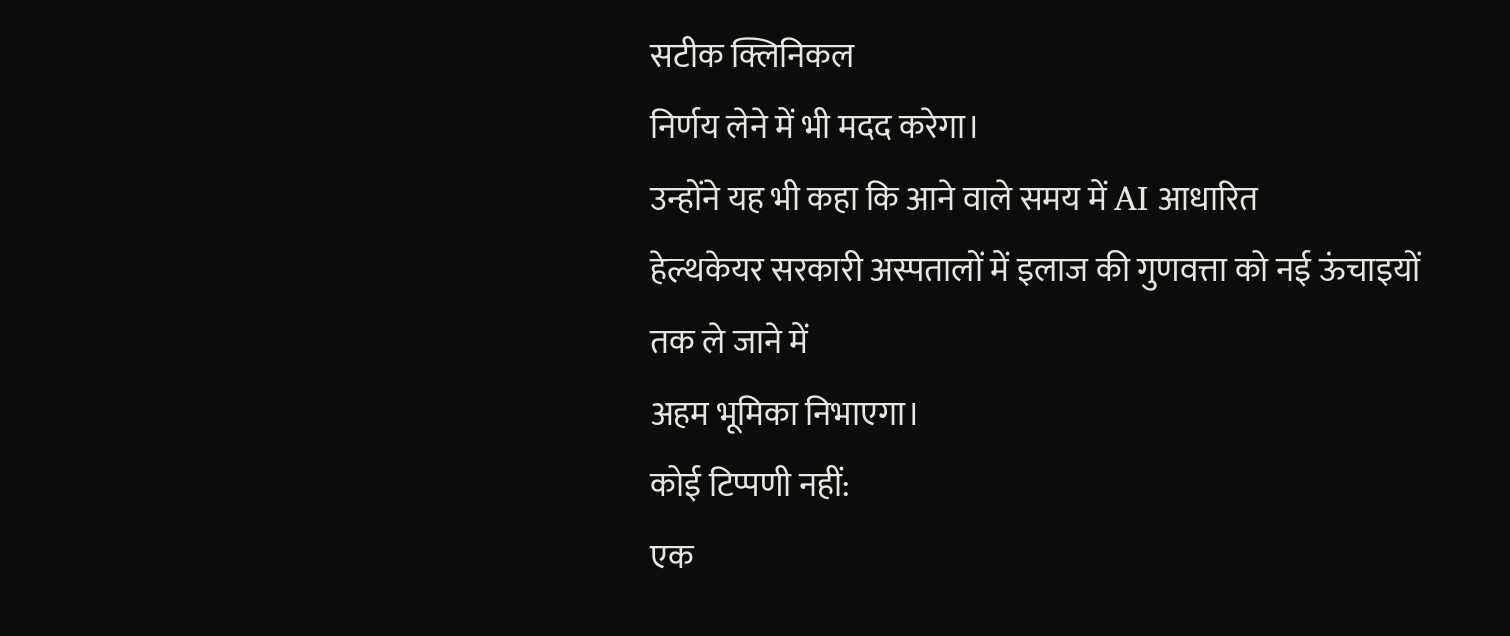सटीक क्लिनिकल
निर्णय लेने में भी मदद करेगा।
उन्होंने यह भी कहा कि आने वाले समय में AI आधारित
हेल्थकेयर सरकारी अस्पतालों में इलाज की गुणवत्ता को नई ऊंचाइयों तक ले जाने में
अहम भूमिका निभाएगा।
कोई टिप्पणी नहीं:
एक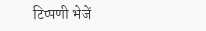टिप्पणी भेजें